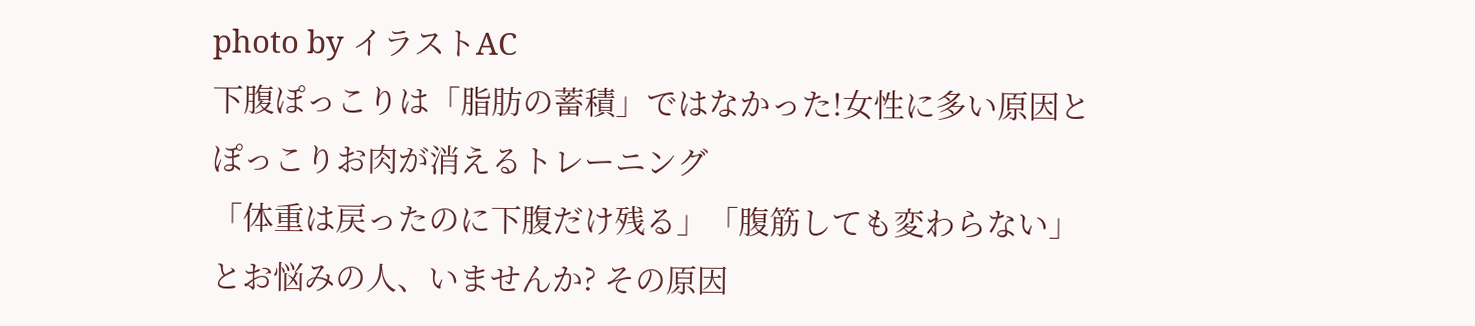photo by イラストAC
下腹ぽっこりは「脂肪の蓄積」ではなかった!女性に多い原因とぽっこりお肉が消えるトレーニング
「体重は戻ったのに下腹だけ残る」「腹筋しても変わらない」とお悩みの人、いませんか? その原因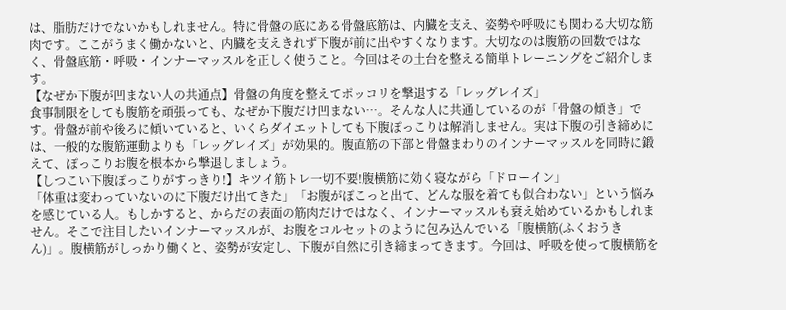は、脂肪だけでないかもしれません。特に骨盤の底にある骨盤底筋は、内臓を支え、姿勢や呼吸にも関わる大切な筋肉です。ここがうまく働かないと、内臓を支えきれず下腹が前に出やすくなります。大切なのは腹筋の回数ではなく、骨盤底筋・呼吸・インナーマッスルを正しく使うこと。今回はその土台を整える簡単トレーニングをご紹介します。
【なぜか下腹が凹まない人の共通点】骨盤の角度を整えてポッコリを撃退する「レッグレイズ」
食事制限をしても腹筋を頑張っても、なぜか下腹だけ凹まない…。そんな人に共通しているのが「骨盤の傾き」です。骨盤が前や後ろに傾いていると、いくらダイエットしても下腹ぽっこりは解消しません。実は下腹の引き締めには、一般的な腹筋運動よりも「レッグレイズ」が効果的。腹直筋の下部と骨盤まわりのインナーマッスルを同時に鍛えて、ぽっこりお腹を根本から撃退しましょう。
【しつこい下腹ぽっこりがすっきり!】キツイ筋トレ一切不要!腹横筋に効く寝ながら「ドローイン」
「体重は変わっていないのに下腹だけ出てきた」「お腹がぽこっと出て、どんな服を着ても似合わない」という悩みを感じている人。もしかすると、からだの表面の筋肉だけではなく、インナーマッスルも衰え始めているかもしれません。そこで注目したいインナーマッスルが、お腹をコルセットのように包み込んでいる「腹横筋(ふくおうきん)」。腹横筋がしっかり働くと、姿勢が安定し、下腹が自然に引き締まってきます。今回は、呼吸を使って腹横筋を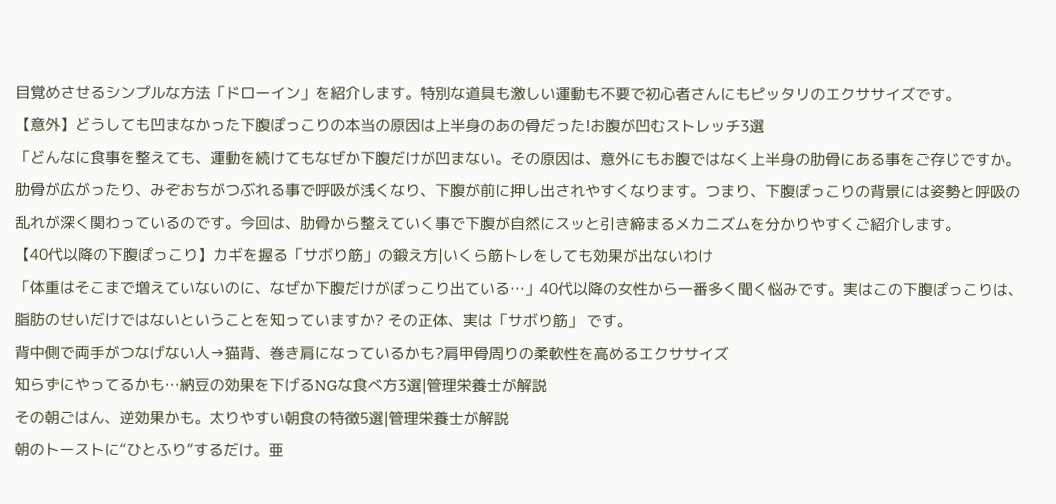目覚めさせるシンプルな方法「ドローイン」を紹介します。特別な道具も激しい運動も不要で初心者さんにもピッタリのエクササイズです。
【意外】どうしても凹まなかった下腹ぽっこりの本当の原因は上半身のあの骨だった!お腹が凹むストレッチ3選
「どんなに食事を整えても、運動を続けてもなぜか下腹だけが凹まない。その原因は、意外にもお腹ではなく上半身の肋骨にある事をご存じですか。肋骨が広がったり、みぞおちがつぶれる事で呼吸が浅くなり、下腹が前に押し出されやすくなります。つまり、下腹ぽっこりの背景には姿勢と呼吸の乱れが深く関わっているのです。今回は、肋骨から整えていく事で下腹が自然にスッと引き締まるメカニズムを分かりやすくご紹介します。
【40代以降の下腹ぽっこり】カギを握る「サボり筋」の鍛え方|いくら筋トレをしても効果が出ないわけ
「体重はそこまで増えていないのに、なぜか下腹だけがぽっこり出ている…」40代以降の女性から一番多く聞く悩みです。実はこの下腹ぽっこりは、脂肪のせいだけではないということを知っていますか? その正体、実は「サボり筋」 です。
背中側で両手がつなげない人→猫背、巻き肩になっているかも?肩甲骨周りの柔軟性を高めるエクササイズ
知らずにやってるかも…納豆の効果を下げるNGな食べ方3選|管理栄養士が解説
その朝ごはん、逆効果かも。太りやすい朝食の特徴5選|管理栄養士が解説
朝のトーストに“ひとふり”するだけ。亜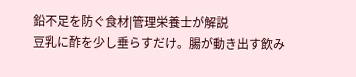鉛不足を防ぐ食材|管理栄養士が解説
豆乳に酢を少し垂らすだけ。腸が動き出す飲み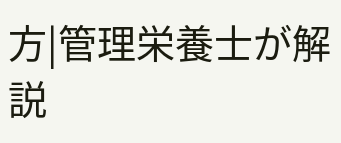方|管理栄養士が解説